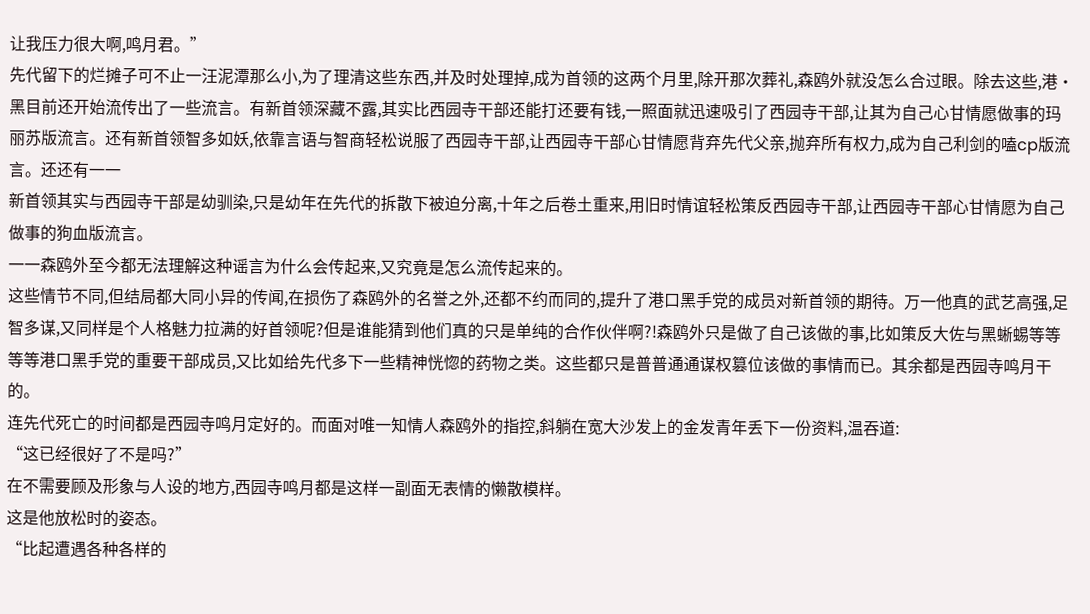让我压力很大啊,鸣月君。”
先代留下的烂摊子可不止一汪泥潭那么小,为了理清这些东西,并及时处理掉,成为首领的这两个月里,除开那次葬礼,森鸥外就没怎么合过眼。除去这些,港·黑目前还开始流传出了一些流言。有新首领深藏不露,其实比西园寺干部还能打还要有钱,一照面就迅速吸引了西园寺干部,让其为自己心甘情愿做事的玛丽苏版流言。还有新首领智多如妖,依靠言语与智商轻松说服了西园寺干部,让西园寺干部心甘情愿背弃先代父亲,抛弃所有权力,成为自己利剑的嗑cp版流言。还还有一一
新首领其实与西园寺干部是幼驯染,只是幼年在先代的拆散下被迫分离,十年之后卷土重来,用旧时情谊轻松策反西园寺干部,让西园寺干部心甘情愿为自己做事的狗血版流言。
一一森鸥外至今都无法理解这种谣言为什么会传起来,又究竟是怎么流传起来的。
这些情节不同,但结局都大同小异的传闻,在损伤了森鸥外的名誉之外,还都不约而同的,提升了港口黑手党的成员对新首领的期待。万一他真的武艺高强,足智多谋,又同样是个人格魅力拉满的好首领呢?但是谁能猜到他们真的只是单纯的合作伙伴啊?!森鸥外只是做了自己该做的事,比如策反大佐与黑蜥蜴等等等等港口黑手党的重要干部成员,又比如给先代多下一些精神恍惚的药物之类。这些都只是普普通通谋权篡位该做的事情而已。其余都是西园寺鸣月干的。
连先代死亡的时间都是西园寺鸣月定好的。而面对唯一知情人森鸥外的指控,斜躺在宽大沙发上的金发青年丢下一份资料,温吞道:
“这已经很好了不是吗?”
在不需要顾及形象与人设的地方,西园寺鸣月都是这样一副面无表情的懒散模样。
这是他放松时的姿态。
“比起遭遇各种各样的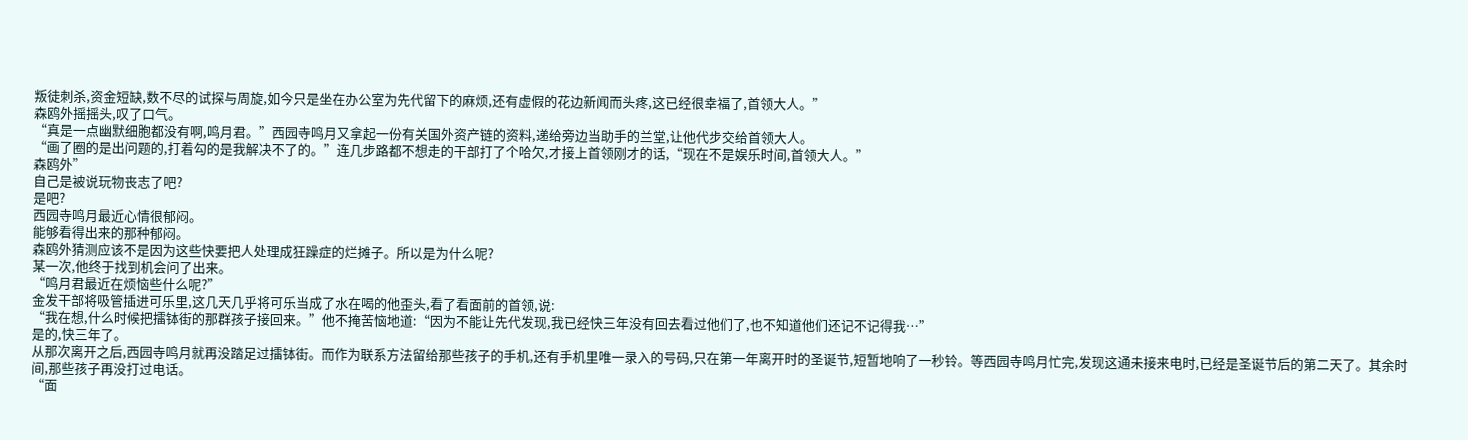叛徒刺杀,资金短缺,数不尽的试探与周旋,如今只是坐在办公室为先代留下的麻烦,还有虚假的花边新闻而头疼,这已经很幸福了,首领大人。”
森鸥外摇摇头,叹了口气。
“真是一点幽默细胞都没有啊,鸣月君。”西园寺鸣月又拿起一份有关国外资产链的资料,递给旁边当助手的兰堂,让他代步交给首领大人。
“画了圈的是出问题的,打着勾的是我解决不了的。”连几步路都不想走的干部打了个哈欠,才接上首领刚才的话,“现在不是娱乐时间,首领大人。”
森鸥外”
自己是被说玩物丧志了吧?
是吧?
西园寺鸣月最近心情很郁闷。
能够看得出来的那种郁闷。
森鸥外猜测应该不是因为这些快要把人处理成狂躁症的烂摊子。所以是为什么呢?
某一次,他终于找到机会问了出来。
“鸣月君最近在烦恼些什么呢?”
金发干部将吸管插进可乐里,这几天几乎将可乐当成了水在喝的他歪头,看了看面前的首领,说:
“我在想,什么时候把擂钵街的那群孩子接回来。”他不掩苦恼地道:“因为不能让先代发现,我已经快三年没有回去看过他们了,也不知道他们还记不记得我…”
是的,快三年了。
从那次离开之后,西园寺鸣月就再没踏足过擂钵街。而作为联系方法留给那些孩子的手机,还有手机里唯一录入的号码,只在第一年离开时的圣诞节,短暂地响了一秒铃。等西园寺鸣月忙完,发现这通未接来电时,已经是圣诞节后的第二天了。其余时间,那些孩子再没打过电话。
“面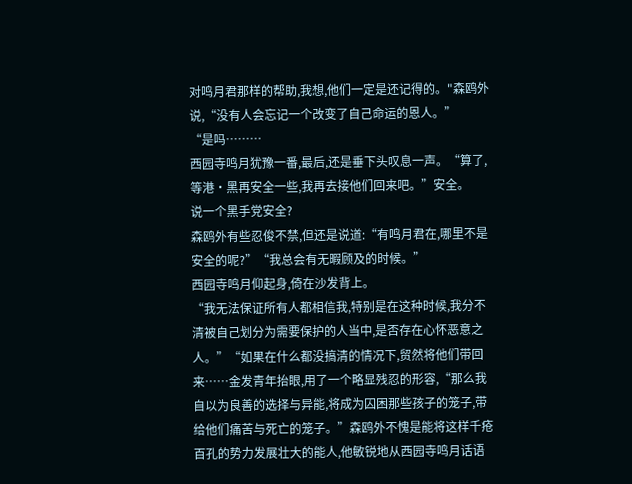对鸣月君那样的帮助,我想,他们一定是还记得的。"森鸥外说,“没有人会忘记一个改变了自己命运的恩人。”
“是吗………
西园寺鸣月犹豫一番,最后,还是垂下头叹息一声。“算了,等港·黑再安全一些,我再去接他们回来吧。”安全。
说一个黑手党安全?
森鸥外有些忍俊不禁,但还是说道:“有鸣月君在,哪里不是安全的呢?”“我总会有无暇顾及的时候。”
西园寺鸣月仰起身,倚在沙发背上。
“我无法保证所有人都相信我,特别是在这种时候,我分不清被自己划分为需要保护的人当中,是否存在心怀恶意之人。”“如果在什么都没搞清的情况下,贸然将他们带回来……金发青年抬眼,用了一个略显残忍的形容,“那么我自以为良善的选择与异能,将成为囚困那些孩子的笼子,带给他们痛苦与死亡的笼子。”森鸥外不愧是能将这样千疮百孔的势力发展壮大的能人,他敏锐地从西园寺鸣月话语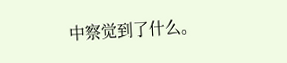中察觉到了什么。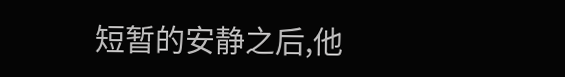短暂的安静之后,他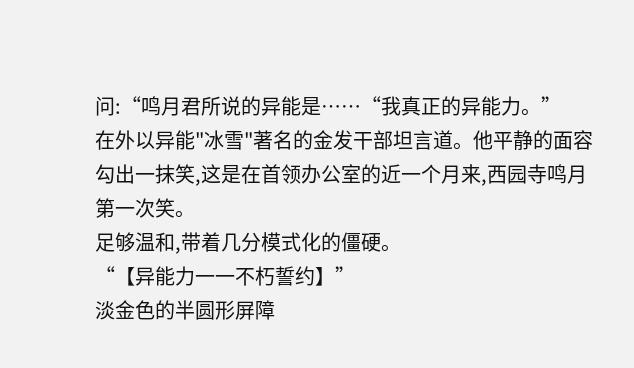问:“鸣月君所说的异能是……“我真正的异能力。”
在外以异能"冰雪"著名的金发干部坦言道。他平静的面容勾出一抹笑,这是在首领办公室的近一个月来,西园寺鸣月第一次笑。
足够温和,带着几分模式化的僵硬。
“【异能力一一不朽誓约】”
淡金色的半圆形屏障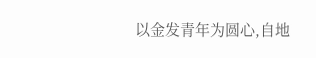以金发青年为圆心,自地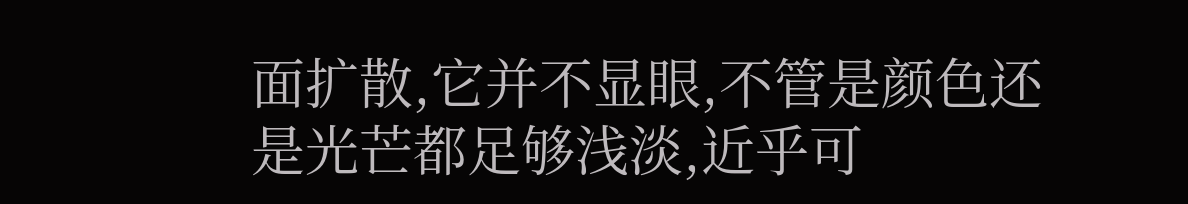面扩散,它并不显眼,不管是颜色还是光芒都足够浅淡,近乎可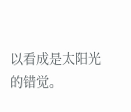以看成是太阳光的错觉。